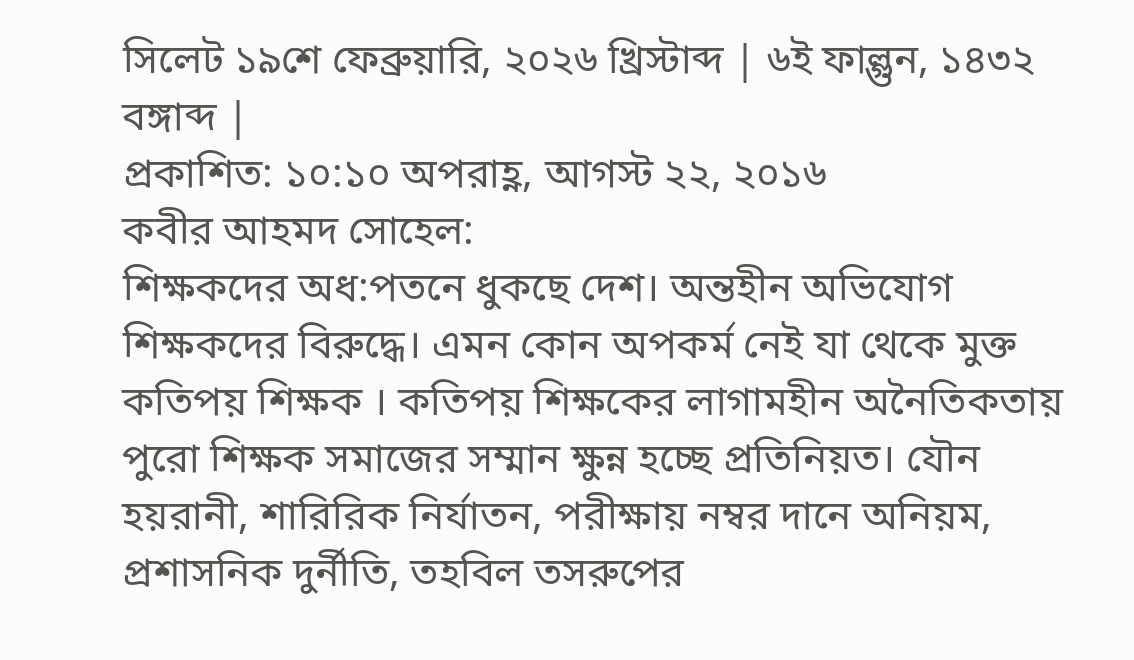সিলেট ১৯শে ফেব্রুয়ারি, ২০২৬ খ্রিস্টাব্দ | ৬ই ফাল্গুন, ১৪৩২ বঙ্গাব্দ |
প্রকাশিত: ১০:১০ অপরাহ্ণ, আগস্ট ২২, ২০১৬
কবীর আহমদ সোহেল:
শিক্ষকদের অধ:পতনে ধুকছে দেশ। অন্তহীন অভিযোগ শিক্ষকদের বিরুদ্ধে। এমন কোন অপকর্ম নেই যা থেকে মুক্ত কতিপয় শিক্ষক । কতিপয় শিক্ষকের লাগামহীন অনৈতিকতায় পুরো শিক্ষক সমাজের সম্মান ক্ষুন্ন হচ্ছে প্রতিনিয়ত। যৌন হয়রানী, শারিরিক নির্যাতন, পরীক্ষায় নম্বর দানে অনিয়ম, প্রশাসনিক দুর্নীতি, তহবিল তসরুপের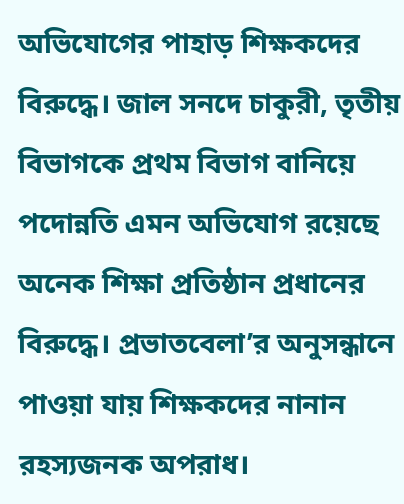অভিযোগের পাহাড় শিক্ষকদের বিরুদ্ধে। জাল সনদে চাকুরী, তৃতীয় বিভাগকে প্রথম বিভাগ বানিয়ে পদোন্নতি এমন অভিযোগ রয়েছে অনেক শিক্ষা প্রতিষ্ঠান প্রধানের বিরুদ্ধে। প্রভাতবেলা’র অনুসন্ধানে পাওয়া যায় শিক্ষকদের নানান রহস্যজনক অপরাধ।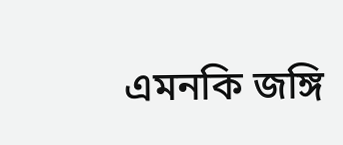এমনকি জঙ্গি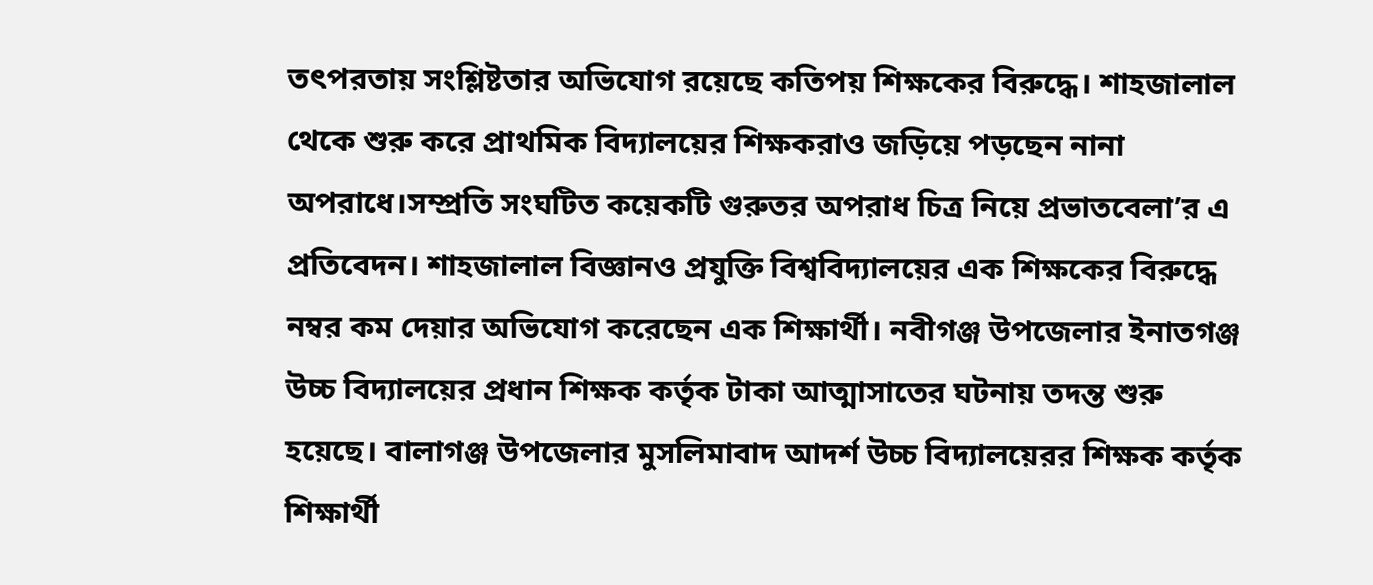তৎপরতায় সংশ্লিষ্টতার অভিযোগ রয়েছে কতিপয় শিক্ষকের বিরুদ্ধে। শাহজালাল থেকে শুরু করে প্রাথমিক বিদ্যালয়ের শিক্ষকরাও জড়িয়ে পড়ছেন নানা অপরাধে।সম্প্রতি সংঘটিত কয়েকটি গুরুতর অপরাধ চিত্র নিয়ে প্রভাতবেলা’র এ প্রতিবেদন। শাহজালাল বিজ্ঞানও প্রযুক্তি বিশ্ববিদ্যালয়ের এক শিক্ষকের বিরুদ্ধে নম্বর কম দেয়ার অভিযোগ করেছেন এক শিক্ষার্থী। নবীগঞ্জ উপজেলার ইনাতগঞ্জ উচ্চ বিদ্যালয়ের প্রধান শিক্ষক কর্তৃক টাকা আত্মাসাতের ঘটনায় তদন্ত শুরু হয়েছে। বালাগঞ্জ উপজেলার মুসলিমাবাদ আদর্শ উচ্চ বিদ্যালয়েরর শিক্ষক কর্তৃক শিক্ষার্থী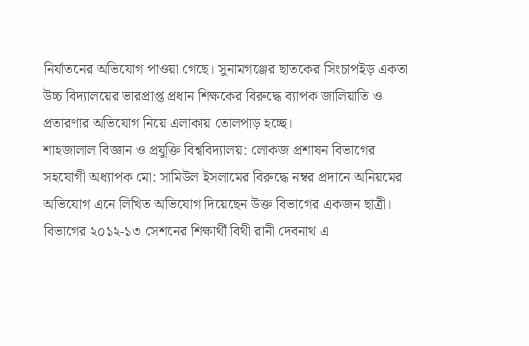নির্যাতনের অভিযোগ পাওয়া গেছে। সুনামগঞ্জের ছাতকের সিংচাপইড় একতা উচ্চ বিদ্যালয়ের ভারপ্রাপ্ত প্রধান শিক্ষকের বিরুদ্ধে ব্যাপক জালিয়াতি ও প্রতারণার অভিযোগ নিয়ে এলাকায় তোলপাড় হচ্ছে।
শাহজালাল বিজ্ঞান ও প্রযুক্তি বিশ্ববিদ্যালয়: লোকজ প্রশাষন বিভাগের সহযোগী অধ্যাপক মো: সামিউল ইসলামের বিরুদ্ধে নম্বর প্রদানে অনিয়মের অভিযোগ এনে লিখিত অভিযোগ দিয়েছেন উক্ত বিভাগের একজন ছাত্রী। বিভাগের ২০১২-১৩ সেশনের শিক্ষার্থী বিথী রানী দেবনাথ এ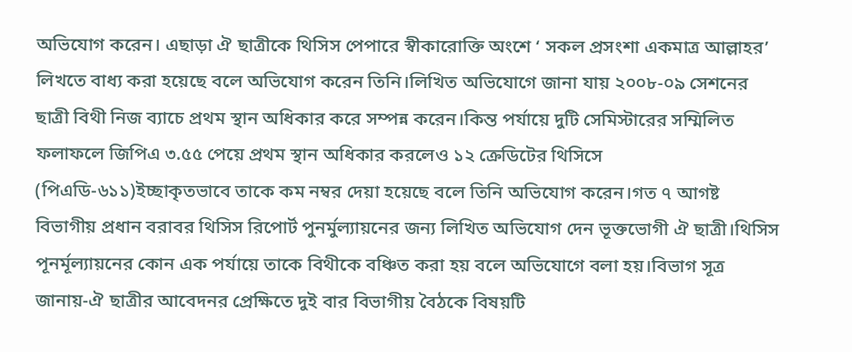অভিযোগ করেন। এছাড়া ঐ ছাত্রীকে থিসিস পেপারে স্বীকারোক্তি অংশে ‘ সকল প্রসংশা একমাত্র আল্লাহর’ লিখতে বাধ্য করা হয়েছে বলে অভিযোগ করেন তিনি।লিখিত অভিযোগে জানা যায় ২০০৮-০৯ সেশনের ছাত্রী বিথী নিজ ব্যাচে প্রথম স্থান অধিকার করে সম্পন্ন করেন।কিন্ত পর্যায়ে দুটি সেমিস্টারের সম্মিলিত ফলাফলে জিপিএ ৩.৫৫ পেয়ে প্রথম স্থান অধিকার করলেও ১২ ক্রেডিটের থিসিসে (পিএডি-৬১১)ইচ্ছাকৃতভাবে তাকে কম নম্বর দেয়া হয়েছে বলে তিনি অভিযোগ করেন।গত ৭ আগষ্ট বিভাগীয় প্রধান বরাবর থিসিস রিপোর্ট পুনর্মুল্যায়নের জন্য লিখিত অভিযোগ দেন ভূক্তভোগী ঐ ছাত্রী।থিসিস পূনর্মূল্যায়নের কোন এক পর্যায়ে তাকে বিথীকে বঞ্চিত করা হয় বলে অভিযোগে বলা হয়।বিভাগ সূত্র জানায়-ঐ ছাত্রীর আবেদনর প্রেক্ষিতে দুই বার বিভাগীয় বৈঠকে বিষয়টি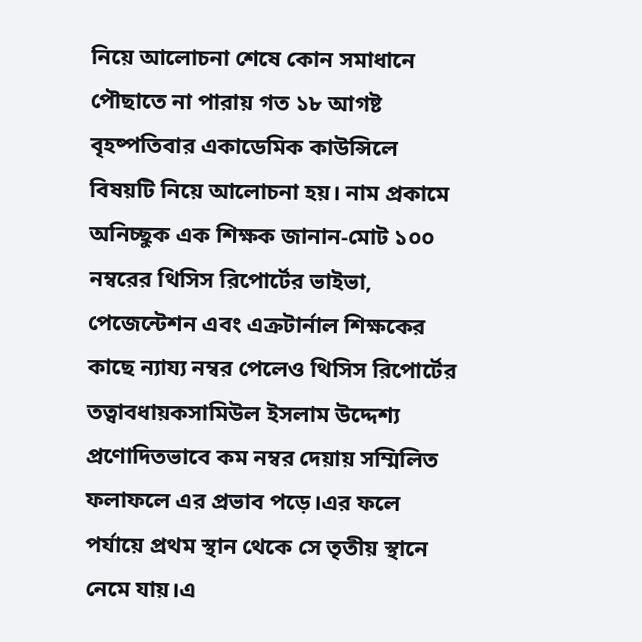নিয়ে আলোচনা শেষে কোন সমাধানে পৌছাতে না পারায় গত ১৮ আগষ্ট বৃহষ্পতিবার একাডেমিক কাউন্সিলে বিষয়টি নিয়ে আলোচনা হয়। নাম প্রকামে অনিচ্ছুক এক শিক্ষক জানান-মোট ১০০ নম্বরের থিসিস রিপোর্টের ভাইভা, পেজেন্টেশন এবং এক্রটার্নাল শিক্ষকের কাছে ন্যায্য নম্বর পেলেও থিসিস রিপোর্টের তত্বাবধায়কসামিউল ইসলাম উদ্দেশ্য প্রণোদিতভাবে কম নম্বর দেয়ায় সম্মিলিত ফলাফলে এর প্রভাব পড়ে।এর ফলে পর্যায়ে প্রথম স্থান থেকে সে তৃতীয় স্থানে নেমে যায়।এ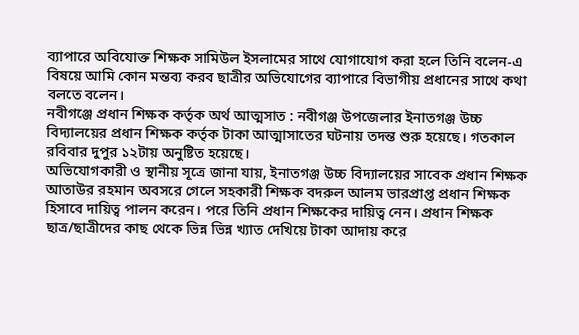ব্যাপারে অবিযোক্ত শিক্ষক সামিউল ইসলামের সাথে যোগাযোগ করা হলে তিনি বলেন-এ বিষয়ে আমি কোন মন্তব্য করব ছাত্রীর অভিযোগের ব্যাপারে বিভাগীয় প্রধানের সাথে কথা বলতে বলেন।
নবীগঞ্জে প্রধান শিক্ষক কর্তৃক অর্থ আত্মসাত : নবীগঞ্জ উপজেলার ইনাতগঞ্জ উচ্চ বিদ্যালয়ের প্রধান শিক্ষক কর্তৃক টাকা আত্মাসাতের ঘটনায় তদন্ত শুরু হয়েছে। গতকাল রবিবার দুপুর ১২টায় অনুষ্টিত হয়েছে।
অভিযোগকারী ও স্থানীয় সূত্রে জানা যায়, ইনাতগঞ্জ উচ্চ বিদ্যালয়ের সাবেক প্রধান শিক্ষক আতাউর রহমান অবসরে গেলে সহকারী শিক্ষক বদরুল আলম ভারপ্রাপ্ত প্রধান শিক্ষক হিসাবে দায়িত্ব পালন করেন। পরে তিনি প্রধান শিক্ষকের দায়িত্ব নেন। প্রধান শিক্ষক ছাত্র/ছাত্রীদের কাছ থেকে ভিন্ন ভিন্ন খ্যাত দেখিয়ে টাকা আদায় করে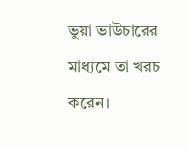ভুয়া ভাউচারের মাধ্যমে তা খরচ করেন।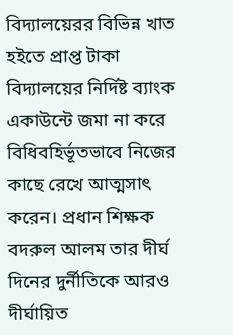বিদ্যালয়েরর বিভিন্ন খাত হইতে প্রাপ্ত টাকা বিদ্যালয়ের নির্দিষ্ট ব্যাংক একাউন্টে জমা না করে বিধিবহির্ভূতভাবে নিজের কাছে রেখে আত্মসাৎ করেন। প্রধান শিক্ষক বদরুল আলম তার দীর্ঘ দিনের দুর্নীতিকে আরও দীর্ঘায়িত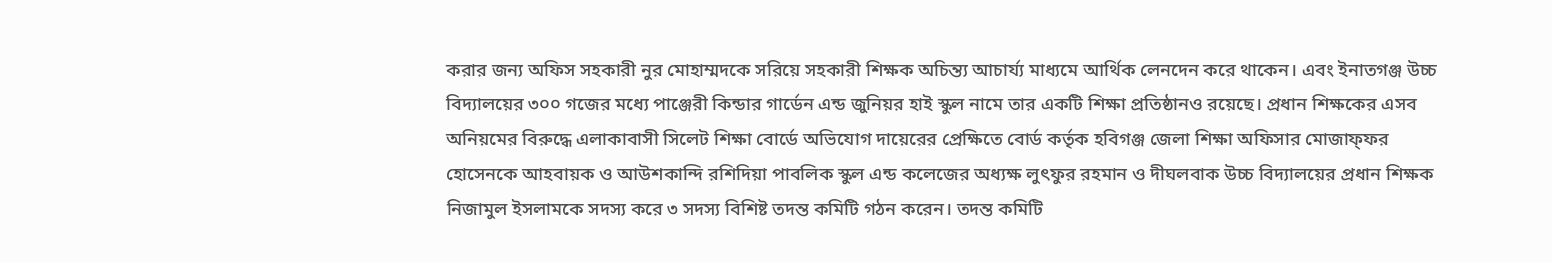করার জন্য অফিস সহকারী নুর মোহাম্মদকে সরিয়ে সহকারী শিক্ষক অচিন্ত্য আচার্য্য মাধ্যমে আর্থিক লেনদেন করে থাকেন। এবং ইনাতগঞ্জ উচ্চ বিদ্যালয়ের ৩০০ গজের মধ্যে পাঞ্জেরী কিন্ডার গার্ডেন এন্ড জুনিয়র হাই স্কুল নামে তার একটি শিক্ষা প্রতিষ্ঠানও রয়েছে। প্রধান শিক্ষকের এসব অনিয়মের বিরুদ্ধে এলাকাবাসী সিলেট শিক্ষা বোর্ডে অভিযোগ দায়েরের প্রেক্ষিতে বোর্ড কর্তৃক হবিগঞ্জ জেলা শিক্ষা অফিসার মোজাফ্ফর হোসেনকে আহবায়ক ও আউশকান্দি রশিদিয়া পাবলিক স্কুল এন্ড কলেজের অধ্যক্ষ লুৎফুর রহমান ও দীঘলবাক উচ্চ বিদ্যালয়ের প্রধান শিক্ষক নিজামুল ইসলামকে সদস্য করে ৩ সদস্য বিশিষ্ট তদন্ত কমিটি গঠন করেন। তদন্ত কমিটি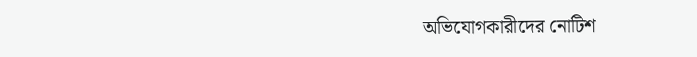অভিযোগকারীদের নোটিশ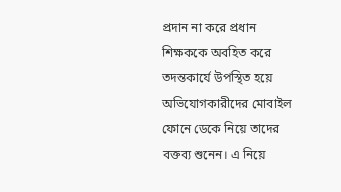প্রদান না করে প্রধান শিক্ষককে অবহিত করে তদন্তকার্যে উপস্থিত হয়ে অভিযোগকারীদের মোবাইল ফোনে ডেকে নিয়ে তাদের বক্তব্য শুনেন। এ নিয়ে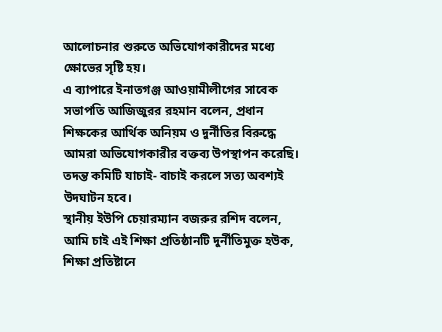আলোচনার শুরুতে অভিযোগকারীদের মধ্যে ক্ষোভের সৃষ্টি হয়।
এ ব্যাপারে ইনাতগঞ্জ আওয়ামীলীগের সাবেক সভাপতি আজিজুরর রহমান বলেন, প্রধান শিক্ষকের আর্থিক অনিয়ম ও দুর্নীতির বিরুদ্ধে আমরা অভিযোগকারীর বক্তব্য উপস্থাপন করেছি। তদন্ত কমিটি যাচাই- বাচাই করলে সত্য অবশ্যই উদঘাটন হবে।
স্থানীয় ইউপি চেয়ারম্যান বজরুর রশিদ বলেন, আমি চাই এই শিক্ষা প্রতিষ্ঠানটি দুর্নীতিমুক্ত হউক, শিক্ষা প্রতিষ্টানে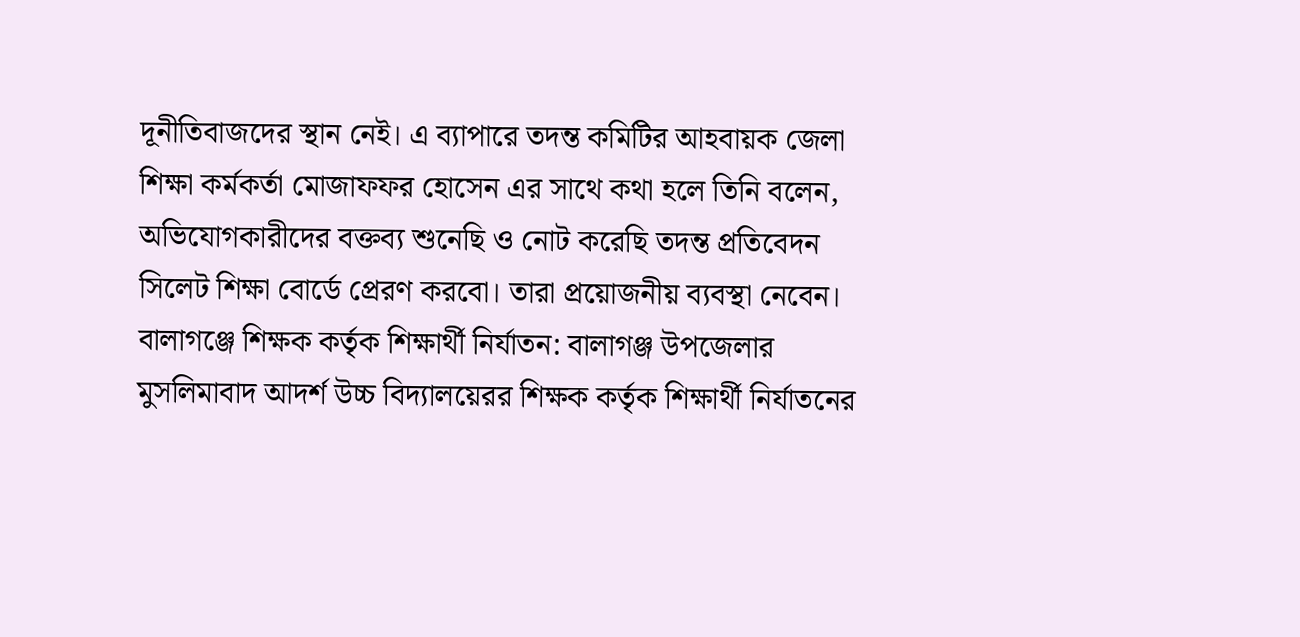দূনীতিবাজদের স্থান নেই। এ ব্যাপারে তদন্ত কমিটির আহবায়ক জেলা শিক্ষা কর্মকর্তা মোজাফফর হোসেন এর সাথে কথা হলে তিনি বলেন, অভিযোগকারীদের বক্তব্য শুনেছি ও নোট করেছি তদন্ত প্রতিবেদন সিলেট শিক্ষা বোর্ডে প্রেরণ করবো। তারা প্রয়োজনীয় ব্যবস্থা নেবেন।
বালাগঞ্জে শিক্ষক কর্তৃক শিক্ষার্থী নির্যাতন: বালাগঞ্জ উপজেলার মুসলিমাবাদ আদর্শ উচ্চ বিদ্যালয়েরর শিক্ষক কর্তৃক শিক্ষার্থী নির্যাতনের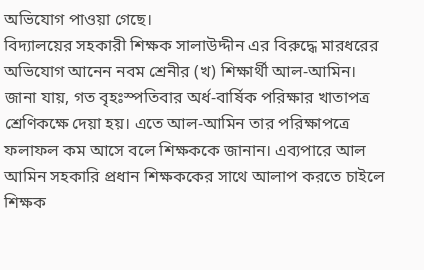অভিযোগ পাওয়া গেছে।
বিদ্যালয়ের সহকারী শিক্ষক সালাউদ্দীন এর বিরুদ্ধে মারধরের অভিযোগ আনেন নবম শ্রেনীর (খ) শিক্ষার্থী আল-আমিন।
জানা যায়, গত বৃহঃস্পতিবার অর্ধ-বার্ষিক পরিক্ষার খাতাপত্র শ্রেণিকক্ষে দেয়া হয়। এতে আল-আমিন তার পরিক্ষাপত্রে ফলাফল কম আসে বলে শিক্ষককে জানান। এব্যপারে আল আমিন সহকারি প্রধান শিক্ষককের সাথে আলাপ করতে চাইলে শিক্ষক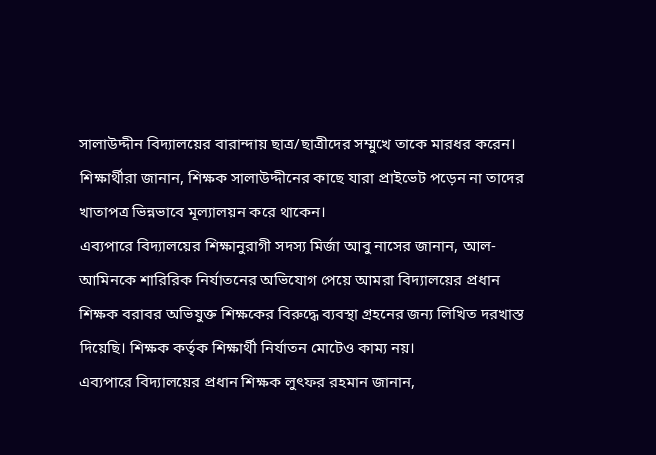সালাউদ্দীন বিদ্যালয়ের বারান্দায় ছাত্র/ছাত্রীদের সম্মুখে তাকে মারধর করেন।
শিক্ষার্থীরা জানান, শিক্ষক সালাউদ্দীনের কাছে যারা প্রাইভেট পড়েন না তাদের খাতাপত্র ভিন্নভাবে মূল্যালয়ন করে থাকেন।
এব্যপারে বিদ্যালয়ের শিক্ষানুরাগী সদস্য মির্জা আবু নাসের জানান, আল-আমিনকে শারিরিক নির্যাতনের অভিযোগ পেয়ে আমরা বিদ্যালয়ের প্রধান শিক্ষক বরাবর অভিযুক্ত শিক্ষকের বিরুদ্ধে ব্যবস্থা গ্রহনের জন্য লিখিত দরখাস্ত দিয়েছি। শিক্ষক কর্তৃক শিক্ষার্থী নির্যাতন মোটেও কাম্য নয়।
এব্যপারে বিদ্যালয়ের প্রধান শিক্ষক লুৎফর রহমান জানান,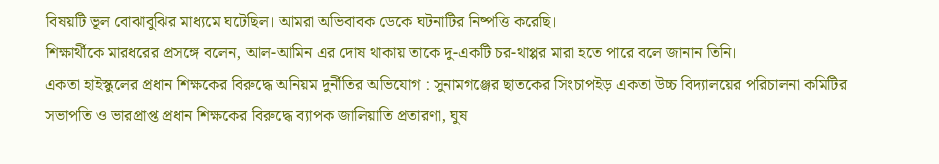বিষয়টি ভূল বোঝাবুঝির মাধ্যমে ঘটেছিল। আমরা অভিবাবক ডেকে ঘটনাটির নিষ্পত্তি করেছি।
শিক্ষার্থীকে মারধরের প্রসঙ্গে বলেন, আল-আমিন এর দোষ থাকায় তাকে দু-একটি চর-থাপ্পর মারা হতে পারে বলে জানান তিনি।
একতা হাইস্কুলের প্রধান শিক্ষকের বিরুদ্ধে অনিয়ম দুর্নীতির অভিযোগ : সুনামগঞ্জের ছাতকের সিংচাপইড় একতা উচ্চ বিদ্যালয়ের পরিচালনা কমিটির সভাপতি ও ভারপ্রাপ্ত প্রধান শিক্ষকের বিরুদ্ধে ব্যাপক জালিয়াতি প্রতারণা, ঘুষ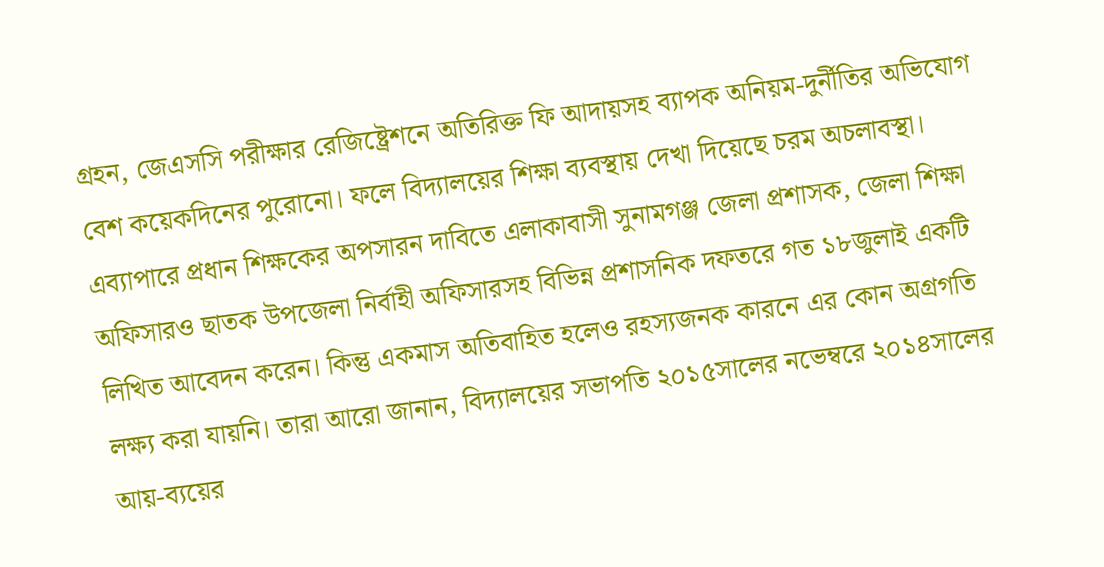গ্রহন, জেএসসি পরীক্ষার রেজিষ্ট্রেশনে অতিরিক্ত ফি আদায়সহ ব্যাপক অনিয়ম-দুর্নীতির অভিযোগ বেশ কয়েকদিনের পুরোনো। ফলে বিদ্যালয়ের শিক্ষা ব্যবস্থায় দেখা দিয়েছে চরম অচলাবস্থা। এব্যাপারে প্রধান শিক্ষকের অপসারন দাবিতে এলাকাবাসী সুনামগঞ্জ জেলা প্রশাসক, জেলা শিক্ষা অফিসারও ছাতক উপজেলা নির্বাহী অফিসারসহ বিভিন্ন প্রশাসনিক দফতরে গত ১৮জুলাই একটি লিখিত আবেদন করেন। কিন্তু একমাস অতিবাহিত হলেও রহস্যজনক কারনে এর কোন অগ্রগতি লক্ষ্য করা যায়নি। তারা আরো জানান, বিদ্যালয়ের সভাপতি ২০১৫সালের নভেম্বরে ২০১৪সালের আয়-ব্যয়ের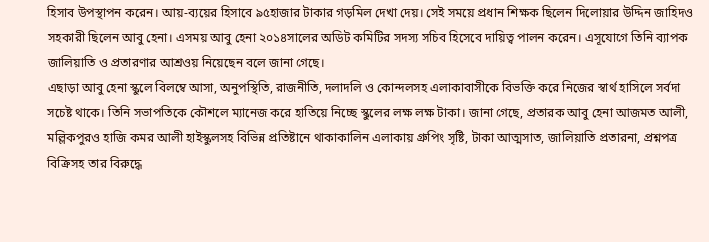হিসাব উপস্থাপন করেন। আয়-ব্যয়ের হিসাবে ৯৫হাজার টাকার গড়মিল দেখা দেয়। সেই সময়ে প্রধান শিক্ষক ছিলেন দিলোয়ার উদ্দিন জাহিদও সহকারী ছিলেন আবু হেনা। এসময় আবু হেনা ২০১৪সালের অডিট কমিটির সদস্য সচিব হিসেবে দায়িত্ব পালন করেন। এসূযোগে তিনি ব্যাপক জালিয়াতি ও প্রতারণার আশ্রওয় নিয়েছেন বলে জানা গেছে।
এছাড়া আবু হেনা স্কুলে বিলম্বে আসা, অনুপস্থিতি, রাজনীতি, দলাদলি ও কোন্দলসহ এলাকাবাসীকে বিভক্তি করে নিজের স্বার্থ হাসিলে সর্বদা সচেষ্ট থাকে। তিনি সভাপতিকে কৌশলে ম্যানেজ করে হাতিয়ে নিচ্ছে স্কুলের লক্ষ লক্ষ টাকা। জানা গেছে, প্রতারক আবু হেনা আজমত আলী, মল্লিকপুরও হাজি কমর আলী হাইস্কুলসহ বিভিন্ন প্রতিষ্টানে থাকাকালিন এলাকায় গ্রুপিং সৃষ্টি, টাকা আত্মসাত, জালিয়াতি প্রতারনা, প্রশ্নপত্র বিক্রিসহ তার বিরুদ্ধে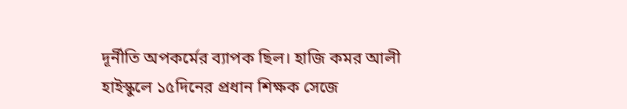দূর্নীতি অপকর্মের ব্যাপক ছিল। হাজি কমর আলী হাইস্কুলে ১৫দিনের প্রধান শিক্ষক সেজে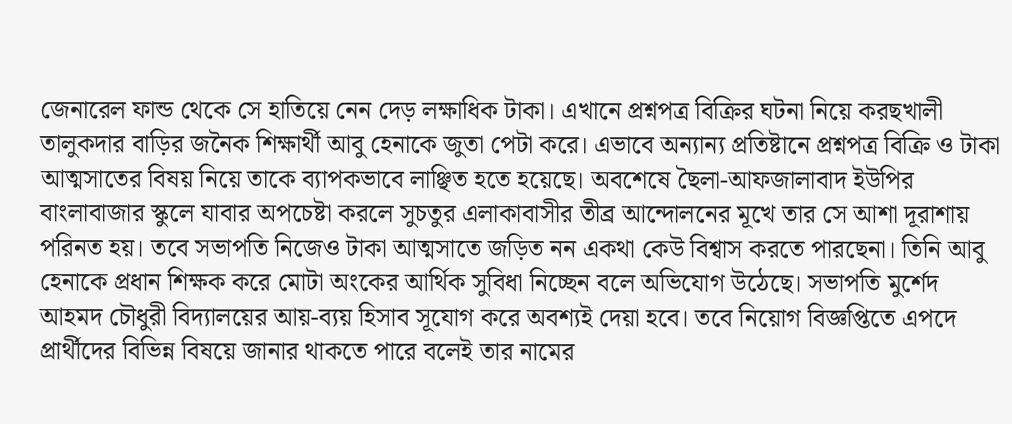জেনারেল ফান্ড থেকে সে হাতিয়ে নেন দেড় লক্ষাধিক টাকা। এখানে প্রশ্নপত্র বিক্রির ঘটনা নিয়ে করছখালী তালুকদার বাড়ির জনৈক শিক্ষার্থী আবু হেনাকে জুতা পেটা করে। এভাবে অন্যান্য প্রতিষ্টানে প্রশ্নপত্র বিক্রি ও টাকা আত্মসাতের বিষয় নিয়ে তাকে ব্যাপকভাবে লাঞ্ছিত হতে হয়েছে। অবশেষে ছৈলা-আফজালাবাদ ইউপির বাংলাবাজার স্কুলে যাবার অপচেষ্টা করলে সুচতুর এলাকাবাসীর তীব্র আন্দোলনের মূখে তার সে আশা দূরাশায় পরিনত হয়। তবে সভাপতি নিজেও টাকা আত্মসাতে জড়িত নন একথা কেউ বিশ্বাস করতে পারছেনা। তিনি আবু হেনাকে প্রধান শিক্ষক করে মোটা অংকের আর্থিক সুবিধা নিচ্ছেন বলে অভিযোগ উঠেছে। সভাপতি মুর্শেদ আহমদ চৌধুরী বিদ্যালয়ের আয়-ব্যয় হিসাব সূযোগ করে অবশ্যই দেয়া হবে। তবে নিয়োগ বিজ্ঞপ্তিতে এপদে প্রার্থীদের বিভিন্ন বিষয়ে জানার থাকতে পারে বলেই তার নামের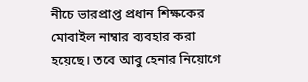নীচে ভারপ্রাপ্ত প্রধান শিক্ষকের মোবাইল নাম্বার ব্যবহার করা হয়েছে। তবে আবু হেনার নিয়োগে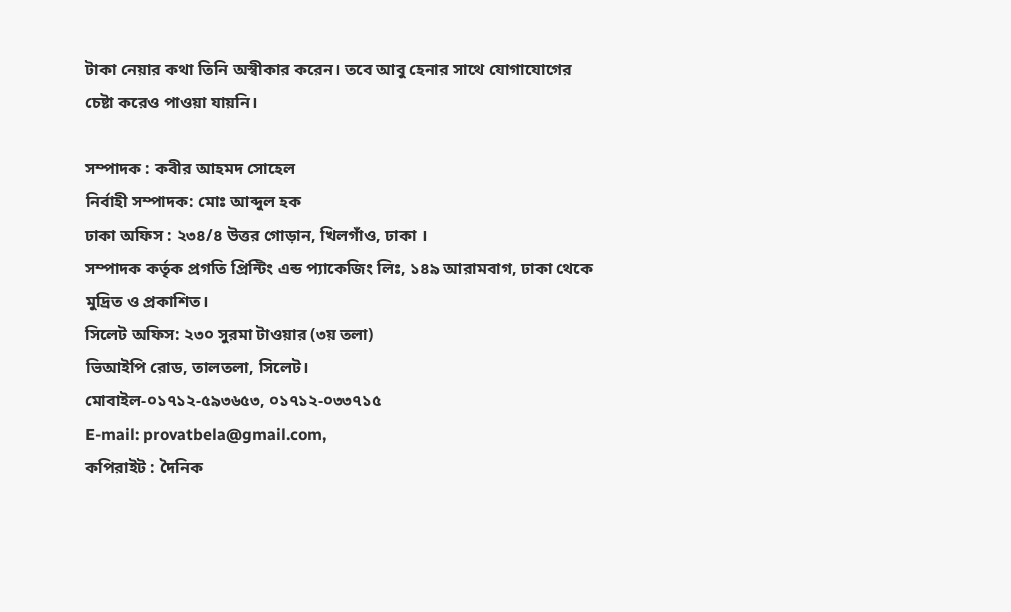টাকা নেয়ার কথা তিনি অস্বীকার করেন। তবে আবু হেনার সাথে যোগাযোগের চেষ্টা করেও পাওয়া যায়নি।

সম্পাদক : কবীর আহমদ সোহেল
নির্বাহী সম্পাদক: মোঃ আব্দুল হক
ঢাকা অফিস : ২৩৪/৪ উত্তর গোড়ান, খিলগাঁও, ঢাকা ।
সম্পাদক কর্তৃক প্রগতি প্রিন্টিং এন্ড প্যাকেজিং লিঃ, ১৪৯ আরামবাগ, ঢাকা থেকে মুদ্রিত ও প্রকাশিত।
সিলেট অফিস: ২৩০ সুরমা টাওয়ার (৩য় তলা)
ভিআইপি রোড, তালতলা, সিলেট।
মোবাইল-০১৭১২-৫৯৩৬৫৩, ০১৭১২-০৩৩৭১৫
E-mail: provatbela@gmail.com,
কপিরাইট : দৈনিক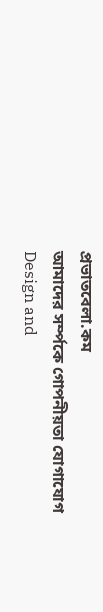প্রভাতবেলা.কম
আমাদের সর্ম্পকে গোপনীয়তা যোগাযোগ
Design and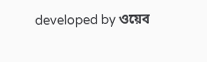developed by ওয়েব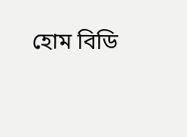হোম বিডি